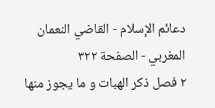دعائم الإسلام - القاضي النعمان المغربي - الصفحة ٣٢٢
٢ فصل ذكر الهبات و ما يجوز منها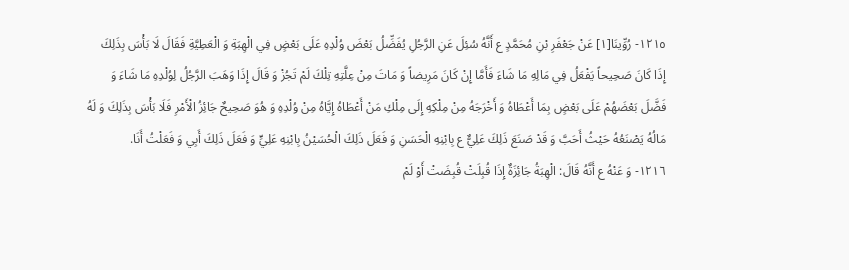١٢١٥- رُوِّينَا[١] عَنْ جَعْفَرِ بْنِ مُحَمَّدٍ ع أَنَّهُ سُئِلَ عَنِ الرَّجُلِ يُفَضِّلُ بَعْضَ وُلْدِهِ عَلَى بَعْضٍ فِي الْهِبَةِ وَ الْعَطِيَّةِ فَقَالَ لَا بَأْسَ بِذَلِكَ إِذَا كَانَ صَحِيحاً يَفْعَلُ فِي مَالِهِ مَا شَاءَ فَأَمَّا إِنْ كَانَ مَرِيضاً وَ مَاتَ مِنْ عِلَّتِهِ تِلْكَ لَمْ تَجُزْ وَ قَالَ إِذَا وَهَبَ الرَّجُلُ لِوُلْدِهِ مَا شَاءَ وَ فَضَّلَ بَعْضَهُمْ عَلَى بَعْضٍ بِمَا أَعْطَاهُ وَ أَخْرَجَهُ مِنْ مِلْكِهِ إِلَى مِلْكِ مَنْ أَعْطَاهُ إِيَّاهُ مِنْ وُلْدِهِ وَ هُوَ صَحِيحٌ جَائِزُ الْأَمْرِ فَلَا بَأْسَ بِذَلِكَ وَ لَهُ مَالُهُ يَصْنَعُهُ حَيْثُ أَحَبَّ وَ قَدْ صَنَعَ ذَلِكَ عَلِيٌّ ع بِابْنِهِ الْحَسَنِ وَ فَعَلَ ذَلِكَ الْحُسَيْنُ بِابْنِهِ عَلِيٍّ وَ فَعَلَ ذَلِكَ أَبِي وَ فَعَلْتُ أَنَا.
١٢١٦- وَ عَنْهُ ع أَنَّهُ قَالَ: الْهِبَةُ جَائِزَةٌ إِذَا قُبِلَتْ قُبِضَتْ أَوْ لَمْ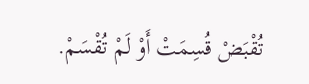تُقْبَضْ قُسِمَتْ أَوْ لَمْ تُقْسَمْ.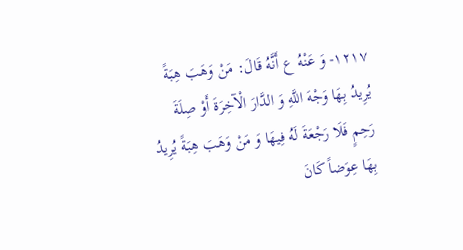١٢١٧- وَ عَنْهُ ع أَنَّهُ قَالَ: مَنْ وَهَبَ هِبَةً يُرِيدُ بِهَا وَجْهَ اللَّهِ وَ الدَّارَ الْآخِرَةَ أَوْ صِلَةَ رَحِمٍ فَلَا رَجْعَةَ لَهُ فِيهَا وَ مَنْ وَهَبَ هِبَةً يُرِيدُ بِهَا عِوَضاً كَانَ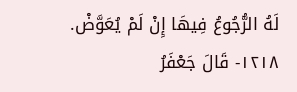لَهُ الرُّجُوعُ فِيهَا إِنْ لَمْ يُعَوَّضْ.
١٢١٨- قَالَ جَعْفَرُ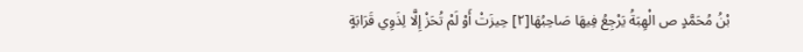بْنُ مُحَمَّدٍ ص الْهِبَةُ يَرْجِعُ فِيهَا صَاحِبُهَا[٢] حِيزَتْ أَوْ لَمْ تُحَزْ إِلَّا لِذَوِي قَرَابَةٍ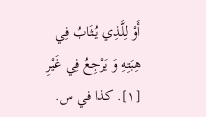أَوْ لِلَّذِي يُثَابُ فِي هِبَتِهِ وَ يَرْجِعُ فِي غَيْرِ
[١]. كذا في س.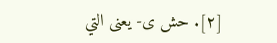[٢]. حش ى- يعنى التي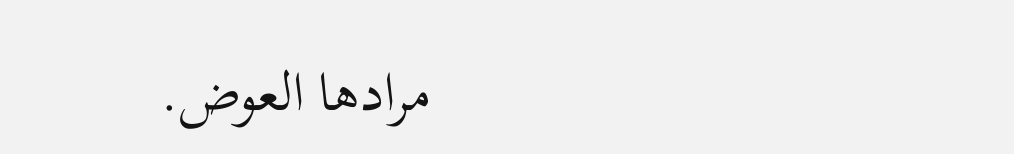مرادها العوض.